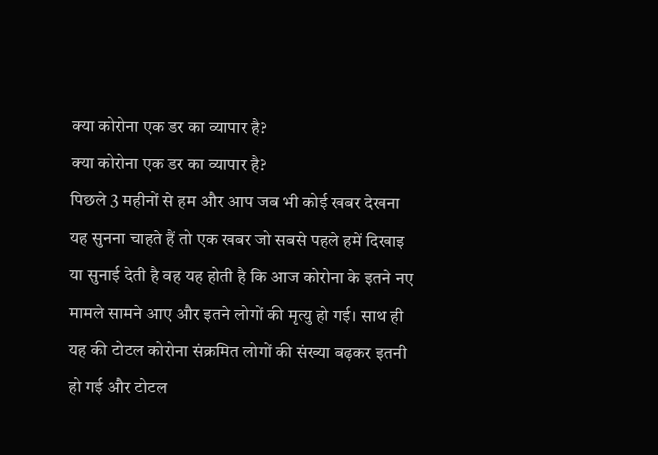क्या कोरोना एक डर का व्यापार है?
क्या कोरोना एक डर का व्यापार है?
पिछले 3 महीनों से हम और आप जब भी कोई खबर देखना यह सुनना चाहते हैं तो एक खबर जो सबसे पहले हमें दिखाइ या सुनाई देती है वह यह होती है कि आज कोरोना के इतने नए मामले सामने आए और इतने लोगों की मृत्यु हो गई। साथ ही यह की टोटल कोरोना संक्रमित लोगों की संख्या बढ़कर इतनी हो गई और टोटल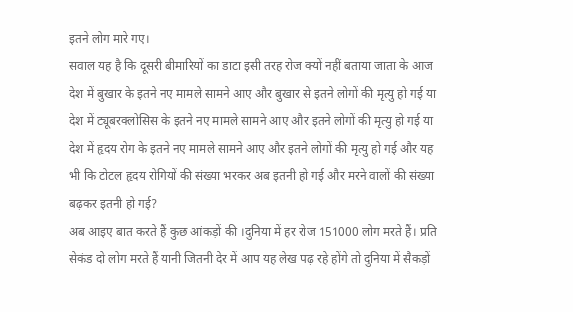इतने लोग मारे गए।
सवाल यह है कि दूसरी बीमारियों का डाटा इसी तरह रोज क्यों नहीं बताया जाता के आज देश में बुखार के इतने नए मामले सामने आए और बुखार से इतने लोगों की मृत्यु हो गई या देश में ट्यूबरक्लोसिस के इतने नए मामले सामने आए और इतने लोगों की मृत्यु हो गई या देश में हृदय रोग के इतने नए मामले सामने आए और इतने लोगों की मृत्यु हो गई और यह भी कि टोटल हृदय रोगियों की संख्या भरकर अब इतनी हो गई और मरने वालों की संख्या बढ़कर इतनी हो गई?
अब आइए बात करते हैं कुछ आंकड़ों की ।दुनिया में हर रोज 151000 लोग मरते हैं। प्रति सेकंड दो लोग मरते हैं यानी जितनी देर में आप यह लेख पढ़ रहे होंगे तो दुनिया में सैकड़ों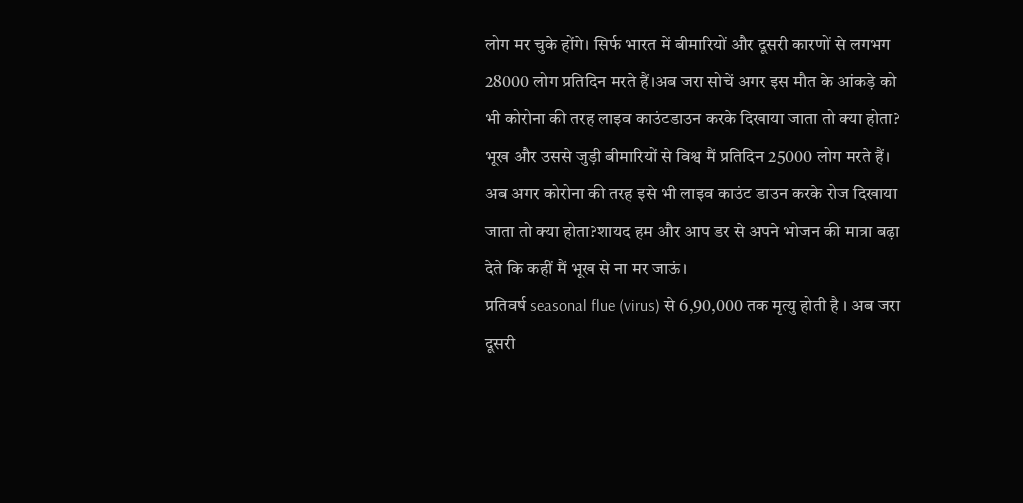लोग मर चुके होंगे। सिर्फ भारत में बीमारियों और दूसरी कारणों से लगभग 28000 लोग प्रतिदिन मरते हैं।अब जरा सोचें अगर इस मौत के आंकड़े को भी कोरोना की तरह लाइव काउंटडाउन करके दिखाया जाता तो क्या होता?
भूख और उससे जुड़ी बीमारियों से विश्व मैं प्रतिदिन 25000 लोग मरते हैं। अब अगर कोरोना की तरह इसे भी लाइव काउंट डाउन करके रोज दिखाया जाता तो क्या होता?शायद हम और आप डर से अपने भोजन की मात्रा बढ़ा देते कि कहीं मैं भूख से ना मर जाऊं।
प्रतिवर्ष seasonal flue (virus) से 6,90,000 तक मृत्यु होती है । अब जरा दूसरी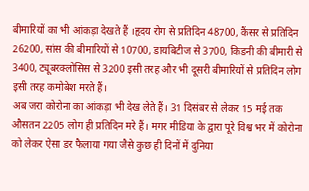बीमारियों का भी आंकड़ा देखते हैं ।हृदय रोग से प्रतिदिन 48700, कैंसर से प्रतिदिन 26200, सांस की बीमारियों से 10700, डायबिटीज से 3700, किडनी की बीमारी से 3400, ट्यूबरक्लोसिस से 3200 इसी तरह और भी दूसरी बीमारियों से प्रतिदिन लोग इसी तरह कमोबेश मरते हैं।
अब जरा कोरोना का आंकड़ा भी देख लेते हैं। 31 दिसंबर से लेकर 15 मई तक औसतन 2205 लोग ही प्रतिदिन मरे हैं। मगर मीडिया के द्वारा पूरे विश्व भर में कोरोना को लेकर ऐसा डर फैलाया गया जैसे कुछ ही दिनों में दुनिया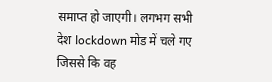समाप्त हो जाएगी। लगभग सभी देश lockdown मोड में चले गए जिससे कि वह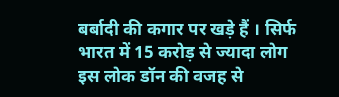बर्बादी की कगार पर खड़े हैं । सिर्फ भारत में 15 करोड़ से ज्यादा लोग इस लोक डॉन की वजह से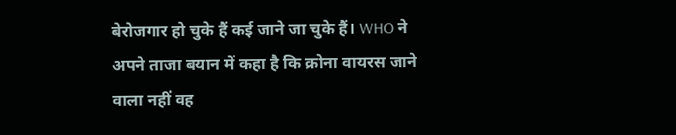बेरोजगार हो चुके हैं कई जाने जा चुके हैं। WHO ने अपने ताजा बयान में कहा है कि क्रोना वायरस जाने वाला नहीं वह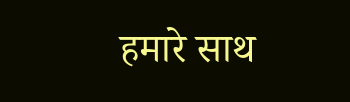हमारे साथ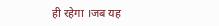ही रहेगा ।जब यह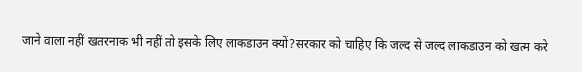जाने वाला नहीं खतरनाक भी नहीं तो इसके लिए लाकडाउन क्यों?सरकार को चाहिए कि जल्द से जल्द लाकडाउन को खत्म करे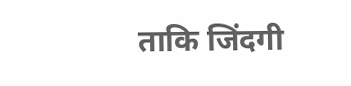ताकि जिंदगी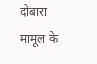दोबारा मामूल के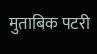मुताबिक पटरी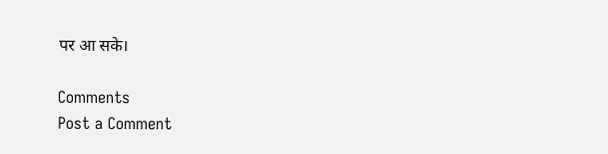पर आ सके।

Comments
Post a Comment